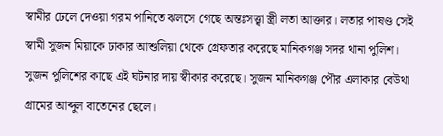স্বামীর ঢেলে দেওয়া গরম পানিতে ঝলসে গেছে অন্তঃসত্ত্বা স্ত্রী লতা আক্তার। লতার পাষণ্ড সেই স্বামী সুজন মিয়াকে ঢাকার আশুলিয়া থেকে গ্রেফতার করেছে মানিকগঞ্জ সদর থানা পুলিশ। সুজন পুলিশের কাছে এই ঘটনার দায় স্বীকার করেছে। সুজন মানিকগঞ্জ পৌর এলাকার বেউথা গ্রামের আব্দুল বাতেনের ছেলে।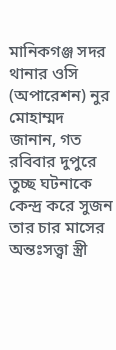মানিকগঞ্জ সদর থানার ওসি (অপারেশন) নুর মোহাম্মদ জানান, গত রবিবার দুপুরে তুচ্ছ ঘটনাকে কেন্দ্র করে সুজন তার চার মাসের অন্তঃসত্ত্বা স্ত্রী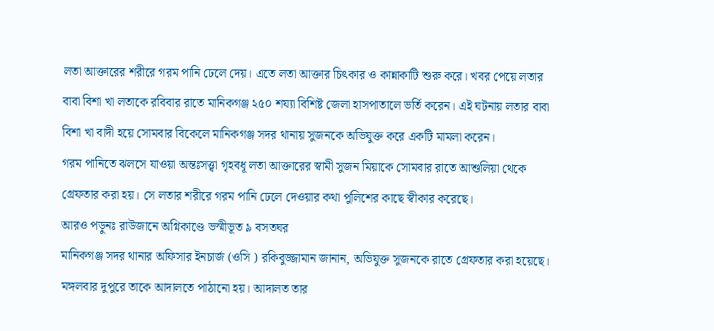লতা আক্তারের শরীরে গরম পানি ঢেলে দেয়। এতে লতা আক্তার চিৎকার ও কান্নাকাটি শুরু করে। খবর পেয়ে লতার বাবা বিশা খা লতাকে রবিবার রাতে মানিকগঞ্জ ২৫০ শয্যা বিশিষ্ট জেলা হাসপাতালে ভর্তি করেন। এই ঘটনায় লতার বাবা বিশা খা বাদী হয়ে সোমবার বিকেলে মানিকগঞ্জ সদর থানায় সুজনকে অভিযুক্ত করে একটি মামলা করেন।
গরম পানিতে ঝলসে যাওয়া অন্তঃসত্ত্বা গৃহবধূ লতা আক্তারের স্বামী সুজন মিয়াকে সোমবার রাতে আশুলিয়া থেকে গ্রেফতার করা হয়। সে লতার শরীরে গরম পানি ঢেলে দেওয়ার কথা পুলিশের কাছে স্বীকার করেছে।
আরও পড়ুনঃ রাউজানে অগ্নিকাণ্ডে ভস্মীভূত ৯ বসতঘর
মানিকগঞ্জ সদর থানার অফিসার ইনচার্জ (ওসি ) রকিবুজ্জামান জানান, অভিযুক্ত সুজনকে রাতে গ্রেফতার করা হয়েছে। মঙ্গলবার দুপুরে তাকে আদালতে পাঠানো হয়। আদালত তার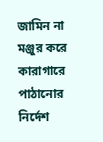জামিন না মঞ্জুর করে কারাগারে পাঠানোর নির্দেশ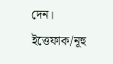দেন।
ইত্তেফাক/নূহু